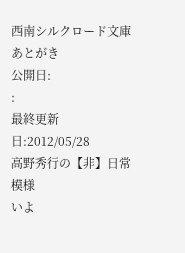西南シルクロード文庫あとがき
公開日:
:
最終更新日:2012/05/28
高野秀行の【非】日常模様
いよ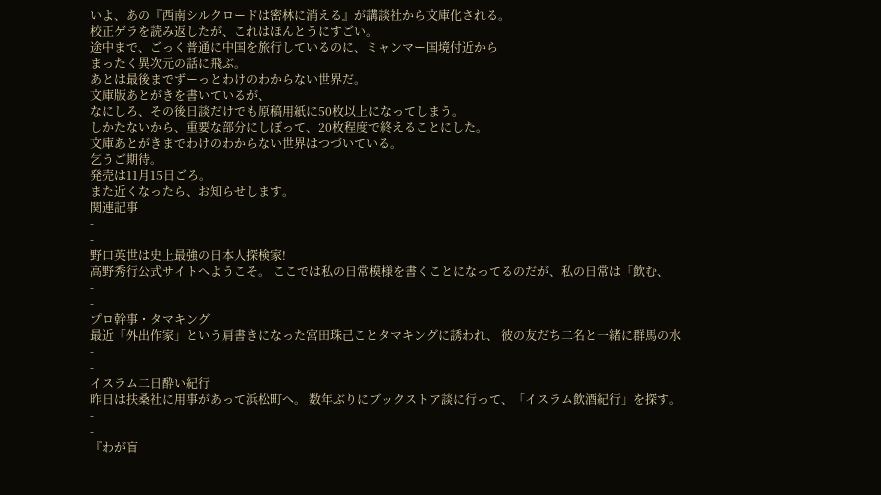いよ、あの『西南シルクロードは密林に消える』が講談社から文庫化される。
校正ゲラを読み返したが、これはほんとうにすごい。
途中まで、ごっく普通に中国を旅行しているのに、ミャンマー国境付近から
まったく異次元の話に飛ぶ。
あとは最後までずーっとわけのわからない世界だ。
文庫版あとがきを書いているが、
なにしろ、その後日談だけでも原稿用紙に50枚以上になってしまう。
しかたないから、重要な部分にしぼって、20枚程度で終えることにした。
文庫あとがきまでわけのわからない世界はつづいている。
乞うご期待。
発売は11月15日ごろ。
また近くなったら、お知らせします。
関連記事
-
-
野口英世は史上最強の日本人探検家!
高野秀行公式サイトへようこそ。 ここでは私の日常模様を書くことになってるのだが、私の日常は「飲む、
-
-
プロ幹事・タマキング
最近「外出作家」という肩書きになった宮田珠己ことタマキングに誘われ、 彼の友だち二名と一緒に群馬の水
-
-
イスラム二日酔い紀行
昨日は扶桑社に用事があって浜松町へ。 数年ぶりにブックストア談に行って、「イスラム飲酒紀行」を探す。
-
-
『わが盲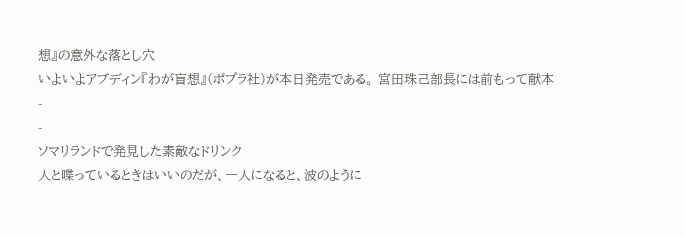想』の意外な落とし穴
いよいよアブディン『わが盲想』(ポプラ社)が本日発売である。 宮田珠己部長には前もって献本
-
-
ソマリランドで発見した素敵なドリンク
人と喋っているときはいいのだが、一人になると、波のように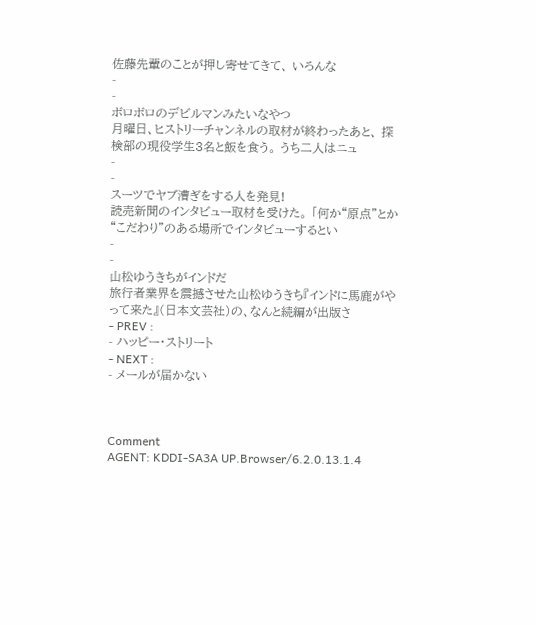佐藤先輩のことが押し寄せてきて、 いろんな
-
-
ボロボロのデビルマンみたいなやつ
月曜日、ヒストリーチャンネルの取材が終わったあと、 探検部の現役学生3名と飯を食う。 うち二人はニュ
-
-
スーツでヤブ漕ぎをする人を発見!
読売新聞のインタビュー取材を受けた。 「何か“原点”とか“こだわり”のある場所でインタビューするとい
-
-
山松ゆうきちがインドだ
旅行者業界を震撼させた山松ゆうきち『インドに馬鹿がやって来た』(日本文芸社)の、なんと続編が出版さ
- PREV :
- ハッピー・ストリート
- NEXT :
- メールが届かない



Comment
AGENT: KDDI-SA3A UP.Browser/6.2.0.13.1.4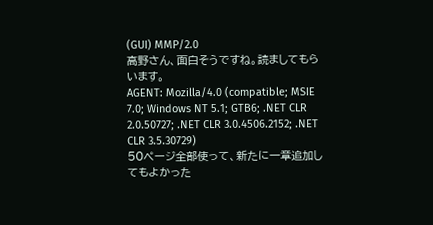(GUI) MMP/2.0
高野さん、面白そうですね。読ましてもらいます。
AGENT: Mozilla/4.0 (compatible; MSIE 7.0; Windows NT 5.1; GTB6; .NET CLR 2.0.50727; .NET CLR 3.0.4506.2152; .NET CLR 3.5.30729)
50ページ全部使って、新たに一章追加してもよかった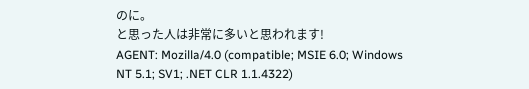のに。
と思った人は非常に多いと思われます!
AGENT: Mozilla/4.0 (compatible; MSIE 6.0; Windows NT 5.1; SV1; .NET CLR 1.1.4322)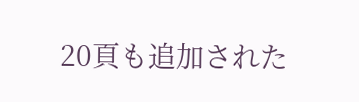20頁も追加された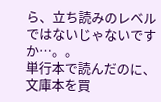ら、立ち読みのレベルではないじゃないですか…。。
単行本で読んだのに、文庫本を買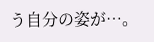う自分の姿が…。